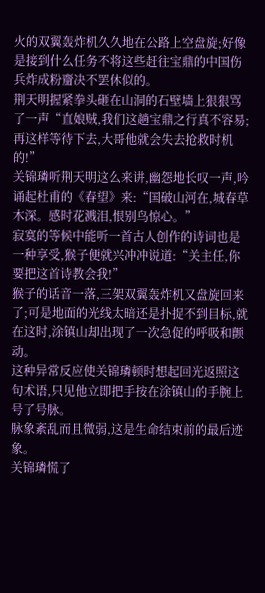火的双翼轰炸机久久地在公路上空盘旋;好像是接到什么任务不将这些赶往宝鼎的中国伤兵炸成粉齏决不罢休似的。
荆天明握紧拳头砸在山洞的石壁墙上狠狠骂了一声“直娘贼,我们这趟宝鼎之行真不容易;再这样等待下去,大哥他就会失去抢救时机的!”
关锦璘听荆天明这么来讲,幽怨地长叹一声,吟诵起杜甫的《春望》来:“国破山河在,城春草木深。感时花溅泪,恨别鸟惊心。”
寂寞的等候中能听一首古人创作的诗词也是一种享受,猴子便就兴冲冲说道:“关主任,你要把这首诗教会我!”
猴子的话音一落,三架双翼轰炸机又盘旋回来了;可是地面的光线太暗还是扑捉不到目标,就在这时,涂镇山却出现了一次急促的呼吸和颤动。
这种异常反应使关锦璘顿时想起回光返照这句术语,只见他立即把手按在涂镇山的手腕上号了号脉。
脉象紊乱而且微弱,这是生命结束前的最后迹象。
关锦璘慌了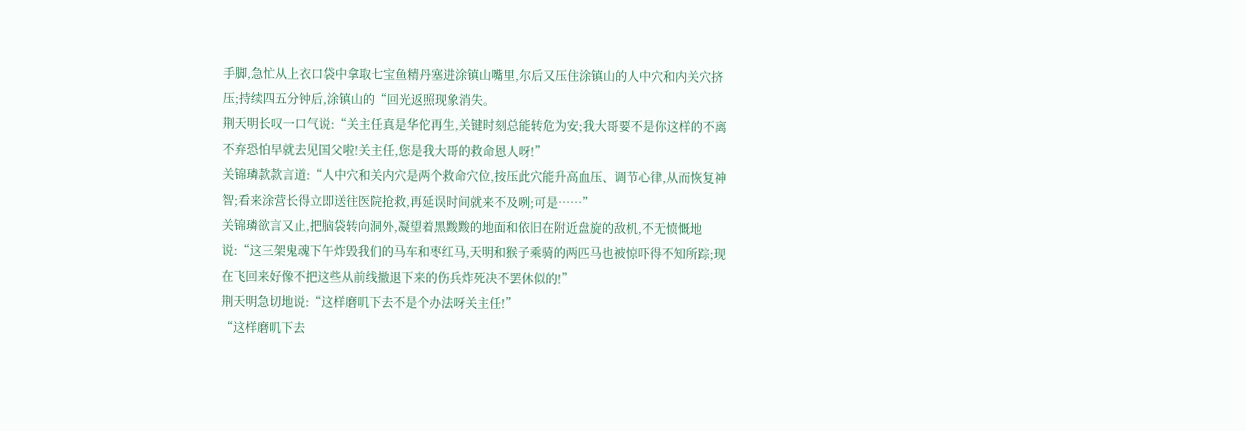手脚,急忙从上衣口袋中拿取七宝鱼精丹塞进涂镇山嘴里,尔后又压住涂镇山的人中穴和内关穴挤压;持续四五分钟后,涂镇山的“回光返照现象消失。
荆天明长叹一口气说:“关主任真是华佗再生,关键时刻总能转危为安;我大哥要不是你这样的不离不弃恐怕早就去见国父啦!关主任,您是我大哥的救命恩人呀!”
关锦璘款款言道:“人中穴和关内穴是两个救命穴位,按压此穴能升高血压、调节心律,从而恢复神智;看来涂营长得立即送往医院抢救,再延误时间就来不及咧;可是……”
关锦璘欲言又止,把脑袋转向洞外,凝望着黑黢黢的地面和依旧在附近盘旋的敌机,不无愤慨地说:“这三架鬼魂下午炸毁我们的马车和枣红马,天明和猴子乘骑的两匹马也被惊吓得不知所踪;现在飞回来好像不把这些从前线撤退下来的伤兵炸死决不罢休似的!”
荆天明急切地说:“这样磨叽下去不是个办法呀关主任!”
“这样磨叽下去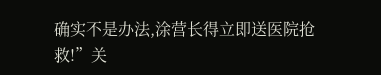确实不是办法,涂营长得立即送医院抢救!”关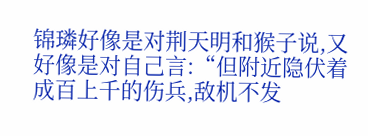锦璘好像是对荆天明和猴子说,又好像是对自己言:“但附近隐伏着成百上千的伤兵,敌机不发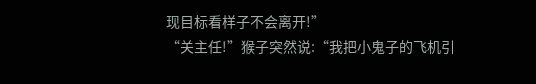现目标看样子不会离开!”
“关主任!”猴子突然说:“我把小鬼子的飞机引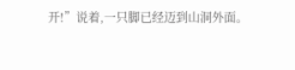开!”说着,一只脚已经迈到山洞外面。